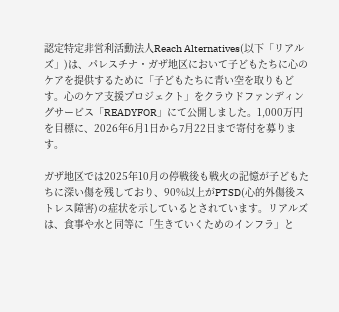認定特定非営利活動法人Reach Alternatives(以下「リアルズ」)は、パレスチナ・ガザ地区において子どもたちに心のケアを提供するために「子どもたちに青い空を取りもどす。心のケア支援プロジェクト」をクラウドファンディングサービス「READYFOR」にて公開しました。1,000万円を目標に、2026年6月1日から7月22日まで寄付を募ります。

ガザ地区では2025年10月の停戦後も戦火の記憶が子どもたちに深い傷を残しており、90%以上がPTSD(心的外傷後ストレス障害)の症状を示しているとされています。リアルズは、食事や水と同等に「生きていくためのインフラ」と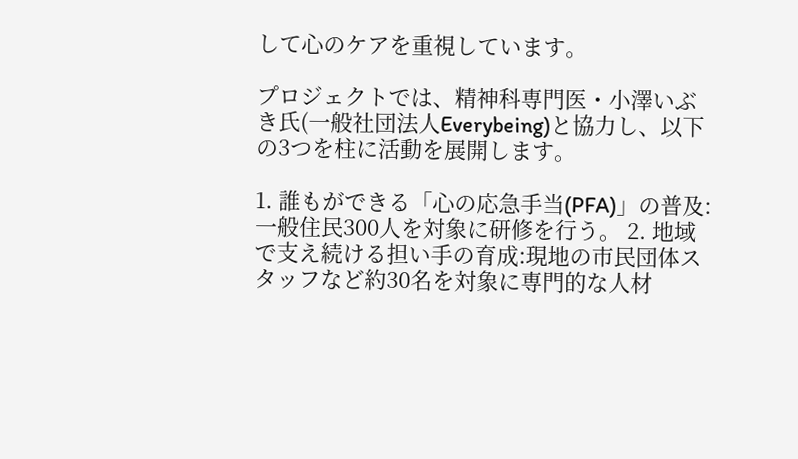して心のケアを重視しています。

プロジェクトでは、精神科専門医・小澤いぶき氏(一般社団法人Everybeing)と協力し、以下の3つを柱に活動を展開します。

1. 誰もができる「心の応急手当(PFA)」の普及:一般住民300人を対象に研修を行う。 2. 地域で支え続ける担い手の育成:現地の市民団体スタッフなど約30名を対象に専門的な人材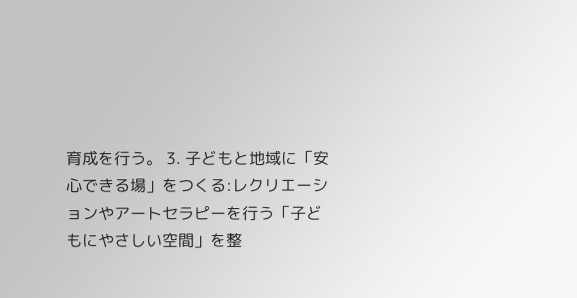育成を行う。 3. 子どもと地域に「安心できる場」をつくる:レクリエーションやアートセラピーを行う「子どもにやさしい空間」を整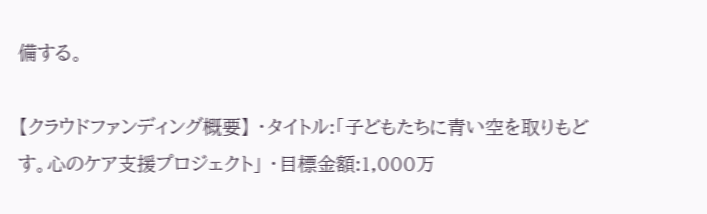備する。

【クラウドファンディング概要】 ・タイトル:「子どもたちに青い空を取りもどす。心のケア支援プロジェクト」 ・目標金額:1,000万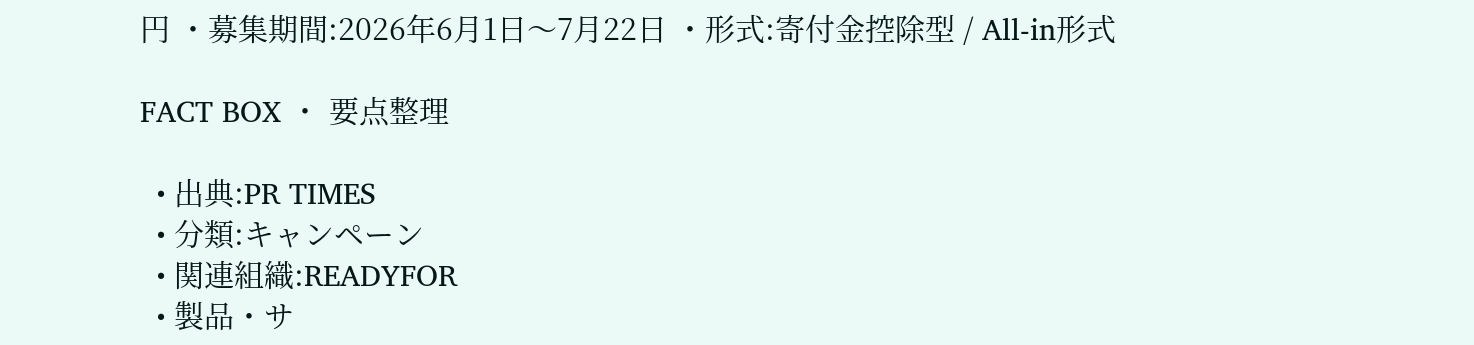円 ・募集期間:2026年6月1日〜7月22日 ・形式:寄付金控除型 / All-in形式

FACT BOX ・ 要点整理

  • 出典:PR TIMES
  • 分類:キャンペーン
  • 関連組織:READYFOR
  • 製品・サ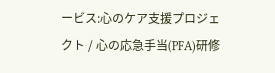ービス:心のケア支援プロジェクト / 心の応急手当(PFA)研修